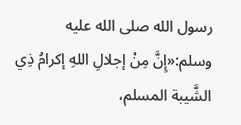رسول الله صلى الله عليه وسلم:«إِنَّ مِنْ إجلالِ اللهِ إكرامُ ذِي الشَّيبة المسلم،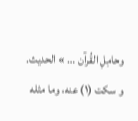وحامِلِ القُرآن … » الحديث.
و سكت (١) عنه، وما مثله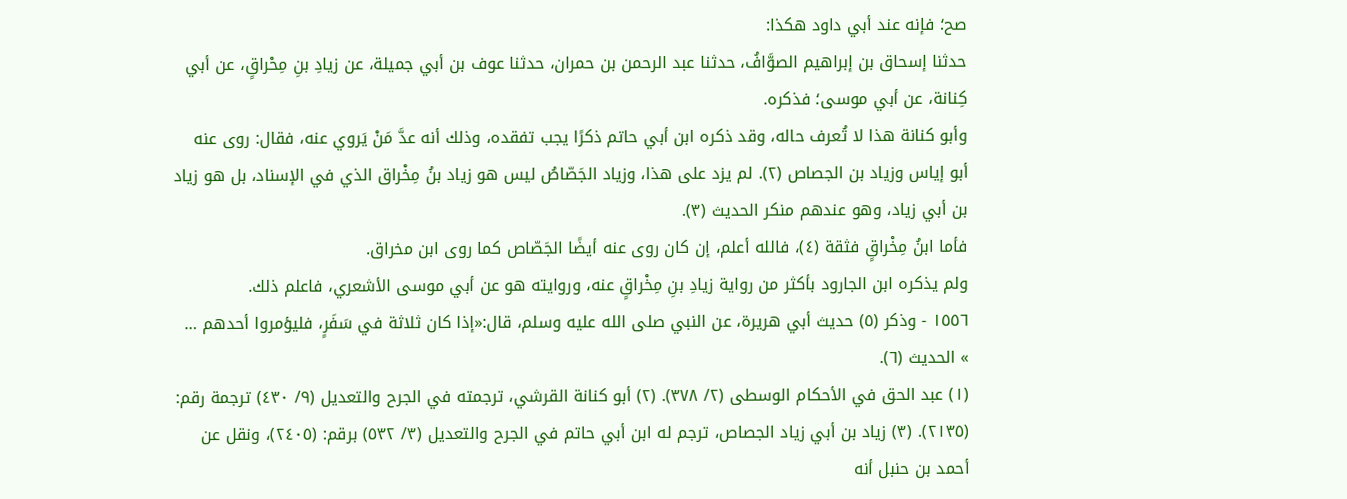صح؛ فإنه عند أبي داود هكذا:
حدثنا إسحاق بن إبراهيم الصوَّافُ، حدثنا عبد الرحمن بن حمران، حدثنا عوف بن أبي جميلة، عن زيادِ بنِ مِحْراقٍ، عن أبي كِنانة، عن أبي موسى؛ فذكره.
وأبو كنانة هذا لا تُعرف حاله، وقد ذكره ابن أبي حاتم ذكرًا يجب تفقده، وذلك أنه عدَّ مَنْ يَروي عنه، فقال: روى عنه أبو إياس وزياد بن الجصاص (٢). لم يزد على هذا، وزياد الجَصّاصُ ليس هو زياد بنُ مِخْراق الذي في الإسناد، بل هو زياد بن أبي زياد، وهو عندهم منكر الحديث (٣).
فأما ابنُ مِخْراقٍ فثقة (٤)، فالله أعلم، إن كان روى عنه أيضًا الجَصّاص كما روى ابن مخراق.
ولم يذكره ابن الجارود بأكثر من رواية زيادِ بنِ مِخْراقٍ عنه، وروايته هو عن أبي موسى الأشعري، فاعلم ذلك.
١٥٥٦ - وذكر (٥) حديث أبي هريرة، عن النبي صلى الله عليه وسلم، قال:«إذا كان ثلاثة في سَفَرٍ، فليؤمروا أحدهم … » الحديث (٦).
(١) عبد الحق في الأحكام الوسطى (٢/ ٣٧٨). (٢) أبو كنانة القرشي، ترجمته في الجرح والتعديل (٩/ ٤٣٠) ترجمة رقم: (٢١٣٥). (٣) زياد بن أبي زياد الجصاص، ترجم له ابن أبي حاتم في الجرح والتعديل (٣/ ٥٣٢) برقم: (٢٤٠٥)، ونقل عن أحمد بن حنبل أنه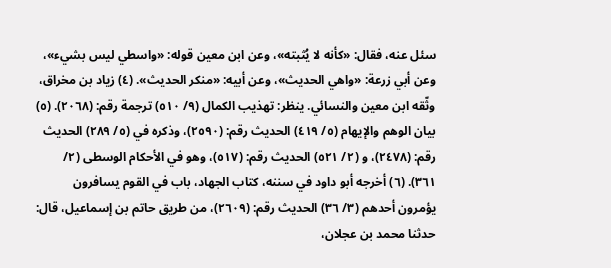سئل عنه، فقال: «كأنه لا يُثبته»، وعن ابن معين قوله: «واسطي ليس بشيء»، وعن أبي زرعة: «واهي الحديث»، وعن أبيه: «منكر الحديث». (٤) زياد بن مخراق، وثّقه ابن معين والنسائي. ينظر: تهذيب الكمال (٩/ ٥١٠) ترجمة رقم: (٢٠٦٨). (٥) بيان الوهم والإيهام (٥/ ٤١٩) الحديث رقم: (٢٥٩٠)، وذكره في (٥/ ٢٨٩) الحديث رقم: (٢٤٧٨)، و (٢/ ٥٢١) الحديث رقم: (٥١٧)، وهو في الأحكام الوسطى (٢/ ٣٦١). (٦) أخرجه أبو داود في سننه، كتاب الجهاد، باب في القوم يسافرون يؤمرون أحدهم (٣/ ٣٦) الحديث رقم: (٢٦٠٩)، من طريق حاتم بن إسماعيل، قال: حدثنا محمد بن عجلان،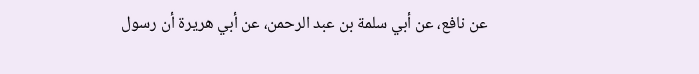عن نافع، عن أبي سلمة بن عبد الرحمن، عن أبي هريرة أن رسول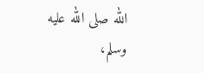الله صلى الله عليه وسلم،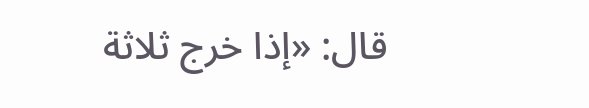قال: «إذا خرج ثلاثة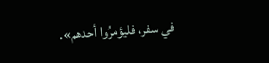في سفر، فليؤمرُوا أحدهم».